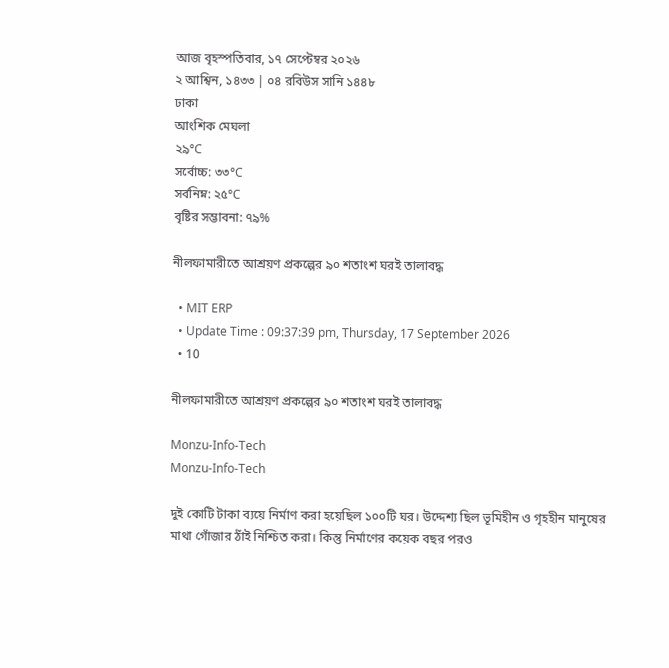আজ বৃহস্পতিবার, ১৭ সেপ্টেম্বর ২০২৬
২ আশ্বিন, ১৪৩৩ | ০৪ রবিউস সানি ১৪৪৮
ঢাকা
আংশিক মেঘলা
২৯°C
সর্বোচ্চ: ৩৩°C
সর্বনিম্ন: ২৫°C
বৃষ্টির সম্ভাবনা: ৭৯%

নীলফামারীতে আশ্রয়ণ প্রকল্পের ৯০ শতাংশ ঘরই তালাবদ্ধ

  • MIT ERP
  • Update Time : 09:37:39 pm, Thursday, 17 September 2026
  • 10

নীলফামারীতে আশ্রয়ণ প্রকল্পের ৯০ শতাংশ ঘরই তালাবদ্ধ

Monzu-Info-Tech
Monzu-Info-Tech

দুই কোটি টাকা ব্যয়ে নির্মাণ করা হয়েছিল ১০০টি ঘর। উদ্দেশ্য ছিল ভূমিহীন ও গৃহহীন মানুষের মাথা গোঁজার ঠাঁই নিশ্চিত করা। কিন্তু নির্মাণের কয়েক বছর পরও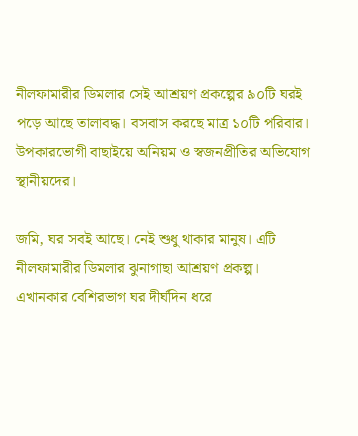নীলফামারীর ডিমলার সেই আশ্রয়ণ প্রকল্পের ৯০টি ঘরই পড়ে আছে তালাবদ্ধ। বসবাস করছে মাত্র ১০টি পরিবার। উপকারভোগী বাছাইয়ে অনিয়ম ও স্বজনপ্রীতির অভিযোগ স্থানীয়দের।

জমি, ঘর সবই আছে। নেই শুধু থাকার মানুষ। এটি নীলফামারীর ডিমলার ঝুনাগাছা আশ্রয়ণ প্রকল্প। এখানকার বেশিরভাগ ঘর দীর্ঘদিন ধরে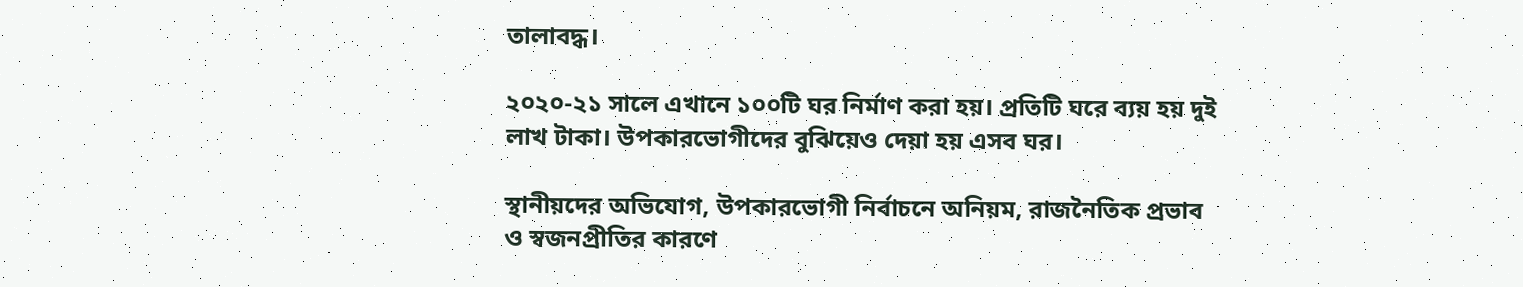তালাবদ্ধ।

২০২০-২১ সালে এখানে ১০০টি ঘর নির্মাণ করা হয়। প্রতিটি ঘরে ব্যয় হয় দুই লাখ টাকা। উপকারভোগীদের বুঝিয়েও দেয়া হয় এসব ঘর।

স্থানীয়দের অভিযোগ, উপকারভোগী নির্বাচনে অনিয়ম, রাজনৈতিক প্রভাব ও স্বজনপ্রীতির কারণে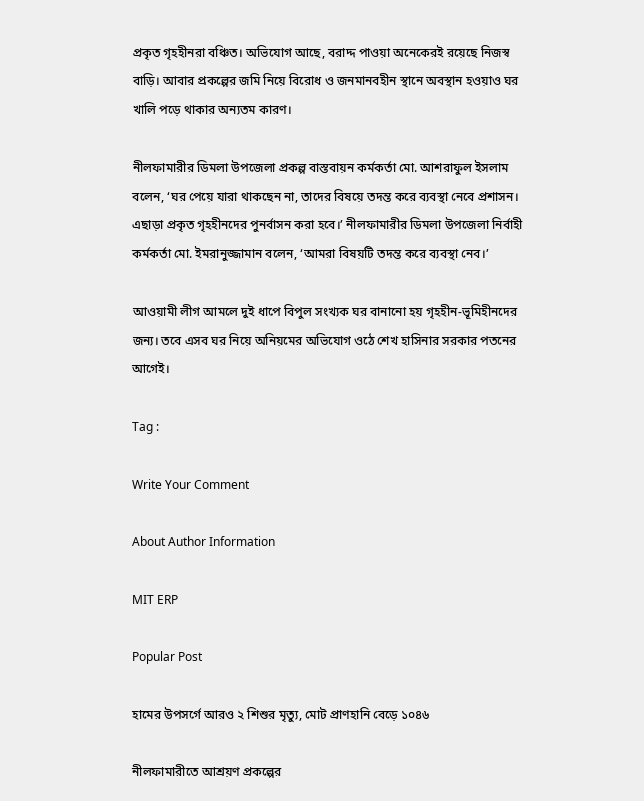প্রকৃত গৃহহীনরা বঞ্চিত। অভিযোগ আছে, বরাদ্দ পাওয়া অনেকেরই রয়েছে নিজস্ব বাড়ি। আবার প্রকল্পের জমি নিয়ে বিরোধ ও জনমানবহীন স্থানে অবস্থান হওয়াও ঘর খালি পড়ে থাকার অন্যতম কারণ।

নীলফামারীর ডিমলা উপজেলা প্রকল্প বাস্তবায়ন কর্মকর্তা মো. আশরাফুল ইসলাম বলেন, ‘ঘর পেয়ে যারা থাকছেন না, তাদের বিষয়ে তদন্ত করে ব্যবস্থা নেবে প্রশাসন। এছাড়া প্রকৃত গৃহহীনদের পুনর্বাসন করা হবে।’ নীলফামারীর ডিমলা উপজেলা নির্বাহী কর্মকর্তা মো. ইমরানুজ্জামান বলেন, ‘আমরা বিষয়টি তদন্ত করে ব্যবস্থা নেব।’

আওয়ামী লীগ আমলে দুই ধাপে বিপুল সংখ্যক ঘর বানানো হয় গৃহহীন-ভূমিহীনদের জন্য। তবে এসব ঘর নিয়ে অনিয়মের অভিযোগ ওঠে শেখ হাসিনার সরকার পতনের আগেই।

Tag :

Write Your Comment

About Author Information

MIT ERP

Popular Post

হামের উপসর্গে আরও ২ শিশুর মৃত্যু, মোট প্রাণহানি বেড়ে ১০৪৬

নীলফামারীতে আশ্রয়ণ প্রকল্পের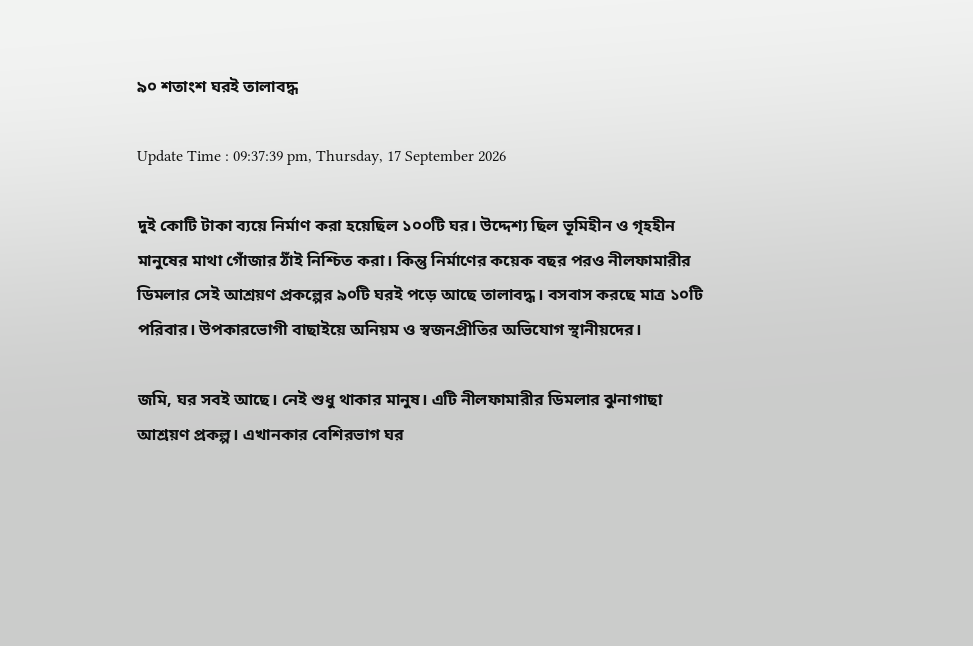৯০ শতাংশ ঘরই তালাবদ্ধ

Update Time : 09:37:39 pm, Thursday, 17 September 2026

দুই কোটি টাকা ব্যয়ে নির্মাণ করা হয়েছিল ১০০টি ঘর। উদ্দেশ্য ছিল ভূমিহীন ও গৃহহীন মানুষের মাথা গোঁজার ঠাঁই নিশ্চিত করা। কিন্তু নির্মাণের কয়েক বছর পরও নীলফামারীর ডিমলার সেই আশ্রয়ণ প্রকল্পের ৯০টি ঘরই পড়ে আছে তালাবদ্ধ। বসবাস করছে মাত্র ১০টি পরিবার। উপকারভোগী বাছাইয়ে অনিয়ম ও স্বজনপ্রীতির অভিযোগ স্থানীয়দের।

জমি, ঘর সবই আছে। নেই শুধু থাকার মানুষ। এটি নীলফামারীর ডিমলার ঝুনাগাছা আশ্রয়ণ প্রকল্প। এখানকার বেশিরভাগ ঘর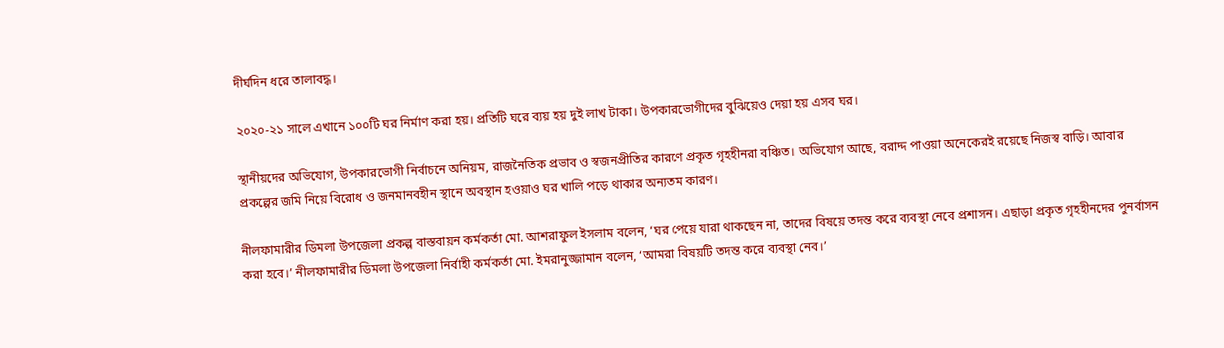দীর্ঘদিন ধরে তালাবদ্ধ।

২০২০-২১ সালে এখানে ১০০টি ঘর নির্মাণ করা হয়। প্রতিটি ঘরে ব্যয় হয় দুই লাখ টাকা। উপকারভোগীদের বুঝিয়েও দেয়া হয় এসব ঘর।

স্থানীয়দের অভিযোগ, উপকারভোগী নির্বাচনে অনিয়ম, রাজনৈতিক প্রভাব ও স্বজনপ্রীতির কারণে প্রকৃত গৃহহীনরা বঞ্চিত। অভিযোগ আছে, বরাদ্দ পাওয়া অনেকেরই রয়েছে নিজস্ব বাড়ি। আবার প্রকল্পের জমি নিয়ে বিরোধ ও জনমানবহীন স্থানে অবস্থান হওয়াও ঘর খালি পড়ে থাকার অন্যতম কারণ।

নীলফামারীর ডিমলা উপজেলা প্রকল্প বাস্তবায়ন কর্মকর্তা মো. আশরাফুল ইসলাম বলেন, ‘ঘর পেয়ে যারা থাকছেন না, তাদের বিষয়ে তদন্ত করে ব্যবস্থা নেবে প্রশাসন। এছাড়া প্রকৃত গৃহহীনদের পুনর্বাসন করা হবে।’ নীলফামারীর ডিমলা উপজেলা নির্বাহী কর্মকর্তা মো. ইমরানুজ্জামান বলেন, ‘আমরা বিষয়টি তদন্ত করে ব্যবস্থা নেব।’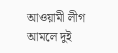আওয়ামী লীগ আমলে দুই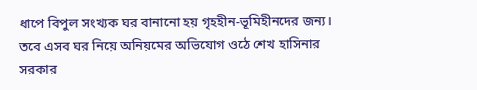ধাপে বিপুল সংখ্যক ঘর বানানো হয় গৃহহীন-ভূমিহীনদের জন্য। তবে এসব ঘর নিয়ে অনিয়মের অভিযোগ ওঠে শেখ হাসিনার সরকার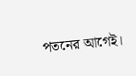পতনের আগেই।